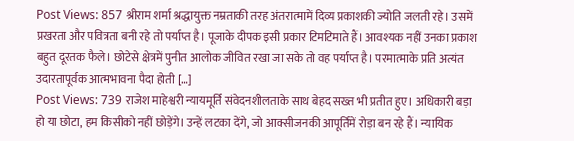Post Views: 857 श्रीराम शर्मा श्रद्धायुक्त नम्रताकी तरह अंतरात्मामें दिव्य प्रकाशकी ज्योति जलती रहे। उसमें प्रखरता और पवित्रता बनी रहे तो पर्याप्त है। पूजाके दीपक इसी प्रकार टिमटिमाते हैं। आवश्यक नहीं उनका प्रकाश बहुत दूरतक फैले। छोटेसे क्षेत्रमें पुनीत आलोक जीवित रखा जा सके तो वह पर्याप्त है। परमात्माके प्रति अत्यंत उदारतापूर्वक आत्मभावना पैदा होती […]
Post Views: 739 राजेश माहेश्वरी न्यायमूर्ति संवेदनशीलताके साथ बेहद सख्त भी प्रतीत हुए। अधिकारी बड़ा हो या छोटा, हम किसीको नहीं छोड़ेंगे। उन्हें लटका देंगे, जो आक्सीजनकी आपूर्तिमें रोड़ा बन रहे हैं। न्यायिक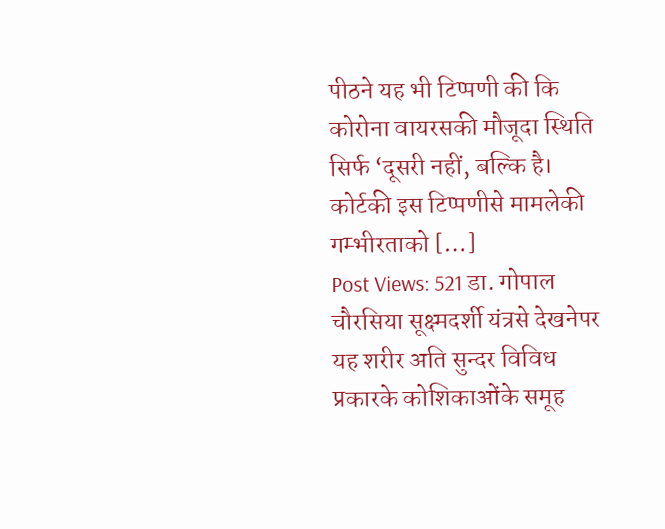पीठने यह भी टिप्पणी की कि कोरोना वायरसकी मौजूदा स्थिति सिर्फ ‘दूसरी नहीं, बल्कि है। कोर्टकी इस टिप्पणीसे मामलेकी गम्भीरताको […]
Post Views: 521 डा. गोपाल चौरसिया सूक्ष्मदर्शी यंत्रसे देखनेपर यह शरीर अति सुन्दर विविध प्रकारके कोशिकाओंके समूह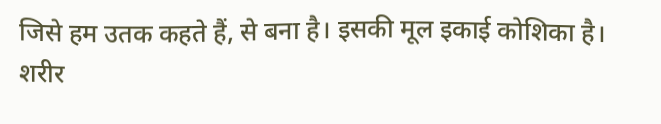जिसे हम उतक कहते हैं, से बना है। इसकी मूल इकाई कोशिका है। शरीर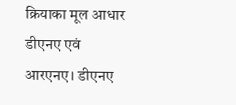क्रियाका मूल आधार डीएनए एवं आरएनए। डीएनए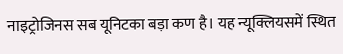नाइट्रोजिनस सब यूनिटका बड़ा कण है। यह न्यूक्लियसमें स्थित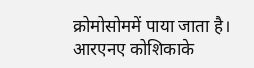क्रोमोसोममें पाया जाता है। आरएनए कोशिकाके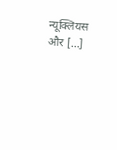न्यूक्लियस और […]